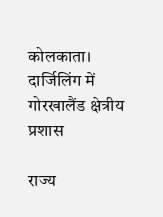कोलकाता। दार्जिलिंग में गोरखालैंड क्षेत्रीय प्रशास

राज्य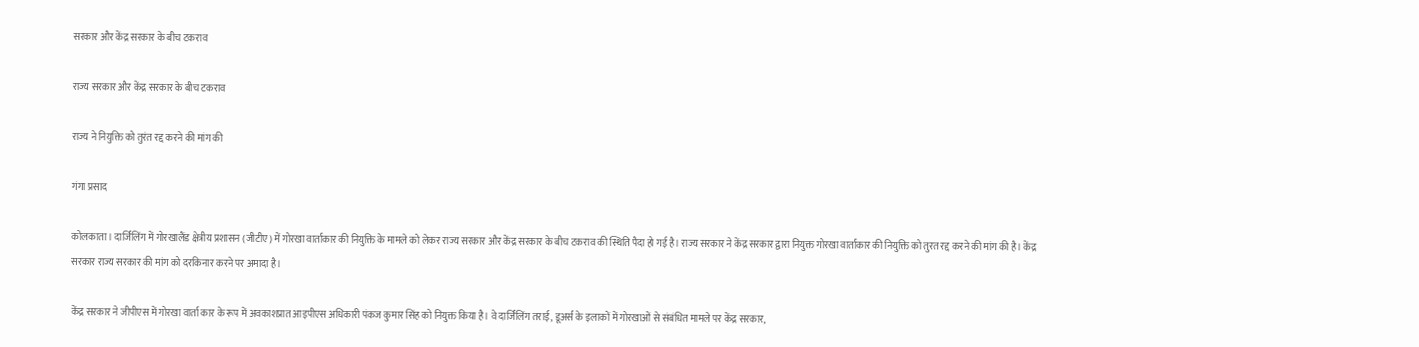सरकार और केंद्र सरकार के बीच टकराव

राज्य सरकार और केंद्र सरकार के बीच टकराव

राज्य ने नियुक्ति को तुरंत रद्द करने की मांग की

गंगा प्रसाद

कोलकाता। दार्जिलिंग में गोरखालैंड क्षेत्रीय प्रशासन (जीटीए) में गोरखा वार्ताकार की नियुक्ति के मामले को लेकर राज्य सरकार और केंद्र सरकार के बीच टकराव की स्थिति पैदा हो गई है। राज्य सरकार ने केंद्र सरकार द्वारा नियुक्त गोरखा वार्ताकार की नियुक्ति को तुरत रद्द करने की मांग की है। केंद्र सरकार राज्य सरकार की मांग को दरकिनार करने पर अमादा है।

केंद्र सरकार ने जीपीएस में गोरखा वार्ता कार के रूप में अवकाशप्रात आइपीएस अधिकारी पंकज कुमार सिंह को नियुक्त किया है। वे दार्जिलिंग तराई, डूअर्स के इलाकों में गोरखाओं से संबंधित मामले पर केंद्र सरकार,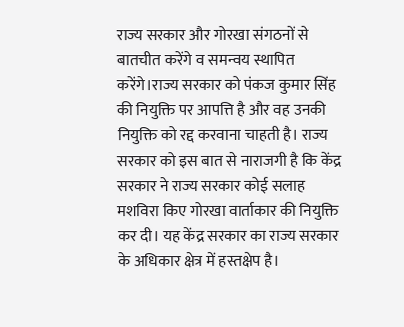राज्य सरकार और गोरखा संगठनों से बातचीत करेंगे व समन्वय स्थापित करेंगे।राज्य सरकार को पंकज कुमार सिंह की नियुक्ति पर आपत्ति है और वह उनकी नियुक्ति को रद्द करवाना चाहती है। राज्य सरकार को इस बात से नाराजगी है कि केंद्र सरकार ने राज्य सरकार कोई सलाह मशविरा किए गोरखा वार्ताकार की नियुक्ति कर दी। यह केंद्र सरकार का राज्य सरकार के अधिकार क्षेत्र में हस्तक्षेप है।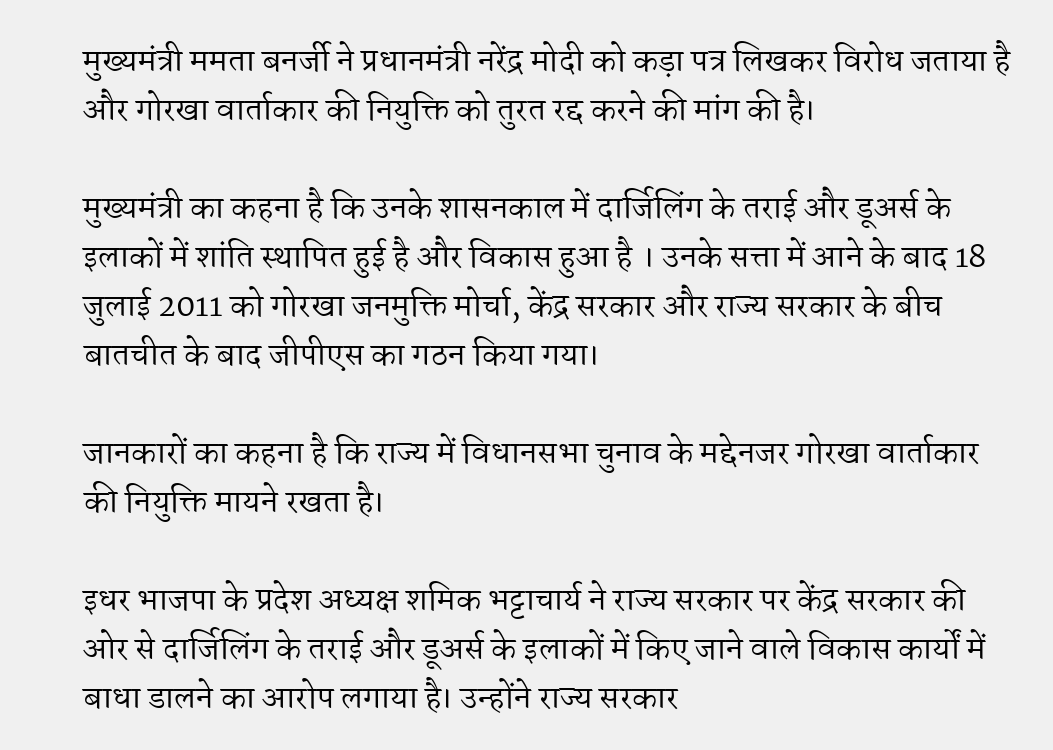मुख्यमंत्री ममता बनर्जी ने प्रधानमंत्री नरेंद्र मोदी को कड़ा पत्र लिखकर विरोध जताया है और गोरखा वार्ताकार की नियुक्ति को तुरत रद्द करने की मांग की है।

मुख्यमंत्री का कहना है कि उनके शासनकाल में दार्जिलिंग के तराई और डूअर्स के इलाकों में शांति स्थापित हुई है और विकास हुआ है । उनके सत्ता में आने के बाद 18 जुलाई 2011 को गोरखा जनमुक्ति मोर्चा, केंद्र सरकार और राज्य सरकार के बीच बातचीत के बाद जीपीएस का गठन किया गया।

जानकारों का कहना है कि राज्य में विधानसभा चुनाव के मद्देनजर गोरखा वार्ताकार की नियुक्ति मायने रखता है।

इधर भाजपा के प्रदेश अध्यक्ष शमिक भट्टाचार्य ने राज्य सरकार पर केंद्र सरकार की ओर से दार्जिलिंग के तराई और डूअर्स के इलाकों में किए जाने वाले विकास कार्यों में बाधा डालने का आरोप लगाया है। उन्होंने राज्य सरकार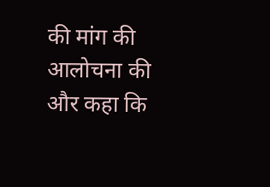की मांग की आलोचना की और कहा कि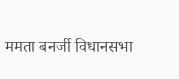ममता बनर्जी विधानसभा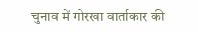चुनाव में गोरखा वार्ताकार की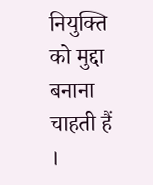नियुक्ति को मुद्दा बनाना चाहती हैं ।